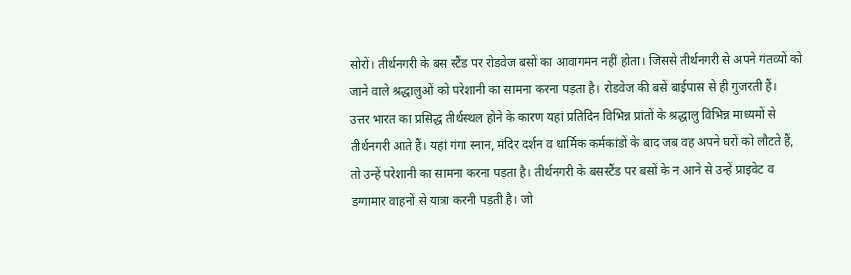सोरों। तीर्थनगरी के बस स्टैंड पर रोडवेज बसों का आवागमन नहीं होता। जिससे तीर्थनगरी से अपने गंतव्यों को जाने वाले श्रद्धालुओं को परेशानी का सामना करना पड़ता है। रोडवेज की बसें बाईपास से ही गुजरती हैं।
उत्तर भारत का प्रसिद्ध तीर्थस्थल होने के कारण यहां प्रतिदिन विभिन्न प्रांतों के श्रद्धालु विभिन्न माध्यमों से तीर्थनगरी आते हैं। यहां गंगा स्नान, मंदिर दर्शन व धार्मिक कर्मकांडों के बाद जब वह अपने घरों को लौटते हैं, तो उन्हें परेशानी का सामना करना पड़ता है। तीर्थनगरी के बसस्टैंड पर बसों के न आने से उन्हें प्राइवेट व डग्गामार वाहनों से यात्रा करनी पड़ती है। जो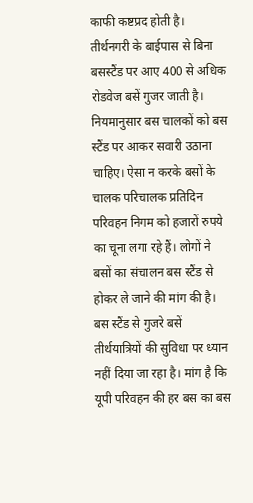काफी कष्टप्रद होती है।
तीर्थनगरी के बाईपास से बिना बसस्टैंड पर आए 400 से अधिक रोडवेज बसें गुजर जाती है। नियमानुसार बस चालकों को बस स्टैंड पर आकर सवारी उठाना चाहिए। ऐसा न करके बसों के चालक परिचालक प्रतिदिन परिवहन निगम को हजारों रुपये का चूना लगा रहे हैं। लोगों ने बसों का संचालन बस स्टैंड से होकर ले जाने की मांग की है।
बस स्टैंड से गुजरे बसें
तीर्थयात्रियों की सुविधा पर ध्यान नहीं दिया जा रहा है। मांग है कि यूपी परिवहन की हर बस का बस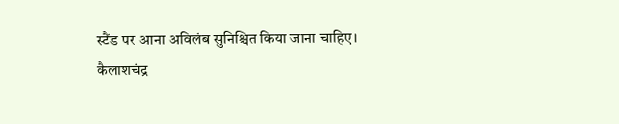स्टैंड पर आना अविलंब सुनिश्चित किया जाना चाहिए।
कैलाशचंद्र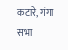कटारे, गंगा सभा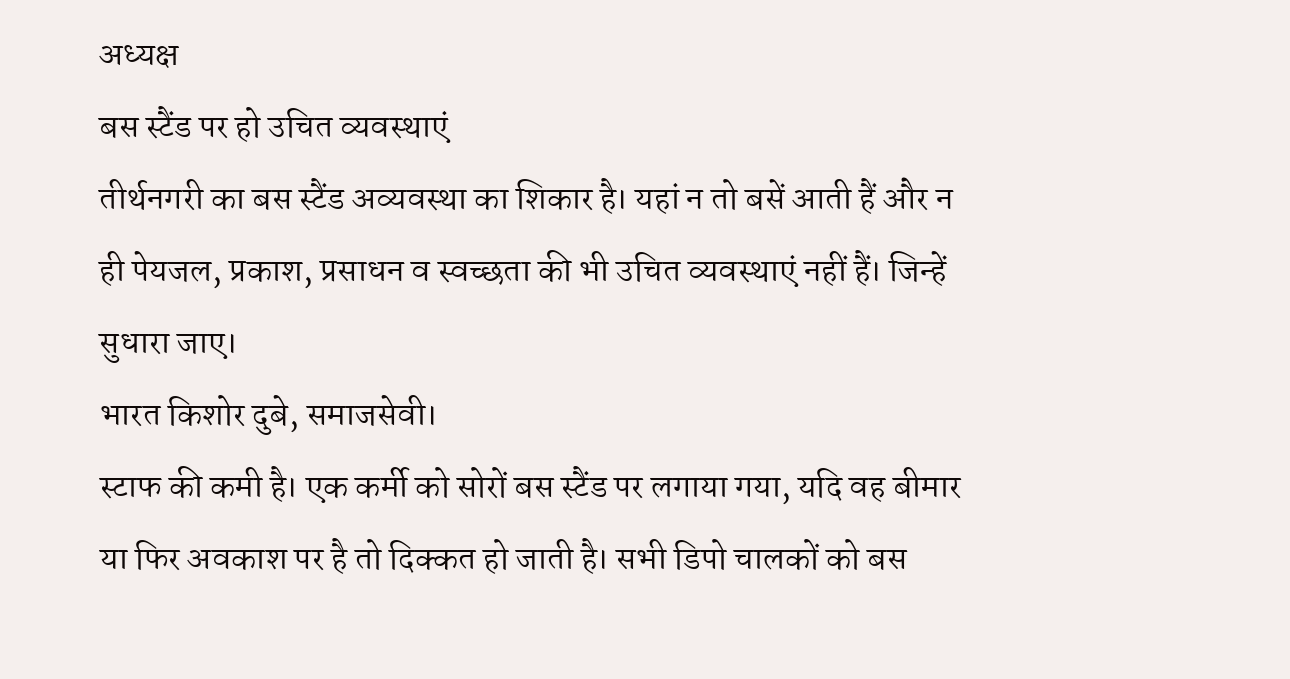अध्यक्ष
बस स्टैंड पर हो उचित व्यवस्थाएं
तीर्थनगरी का बस स्टैंड अव्यवस्था का शिकार है। यहां न तो बसें आती हैं और न ही पेयजल, प्रकाश, प्रसाधन व स्वच्छता की भी उचित व्यवस्थाएं नहीं हैं। जिन्हें सुधारा जाए।
भारत किशोर दुबे, समाजसेवी।
स्टाफ की कमी है। एक कर्मी को सोरों बस स्टैंड पर लगाया गया, यदि वह बीमार या फिर अवकाश पर है तो दिक्कत हो जाती है। सभी डिपो चालकों को बस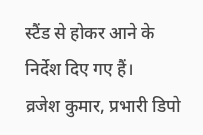स्टैंड से होकर आने के निर्देश दिए गए हैं।
व्रजेश कुमार, प्रभारी डिपो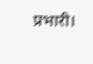प्रभारी।